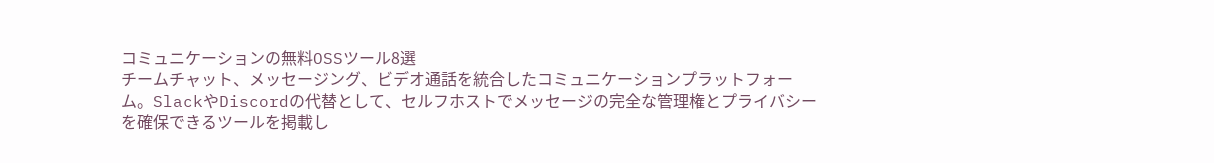コミュニケーションの無料OSSツール8選
チームチャット、メッセージング、ビデオ通話を統合したコミュニケーションプラットフォーム。SlackやDiscordの代替として、セルフホストでメッセージの完全な管理権とプライバシーを確保できるツールを掲載し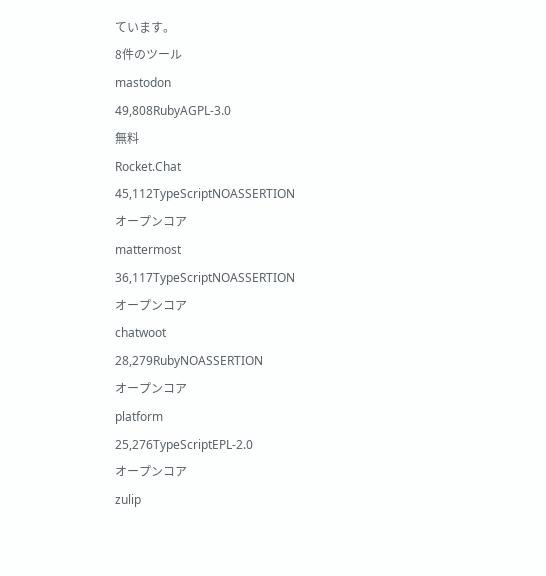ています。
8件のツール
mastodon
49,808RubyAGPL-3.0
無料
Rocket.Chat
45,112TypeScriptNOASSERTION
オープンコア
mattermost
36,117TypeScriptNOASSERTION
オープンコア
chatwoot
28,279RubyNOASSERTION
オープンコア
platform
25,276TypeScriptEPL-2.0
オープンコア
zulip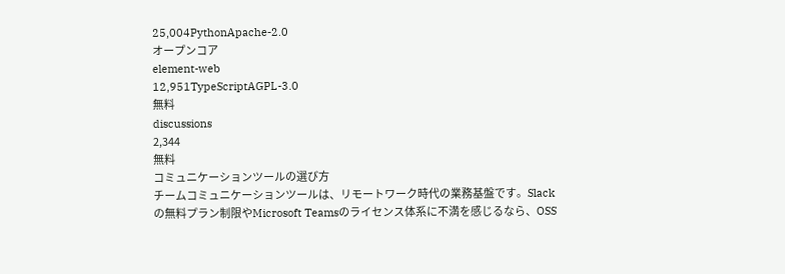25,004PythonApache-2.0
オープンコア
element-web
12,951TypeScriptAGPL-3.0
無料
discussions
2,344
無料
コミュニケーションツールの選び方
チームコミュニケーションツールは、リモートワーク時代の業務基盤です。Slackの無料プラン制限やMicrosoft Teamsのライセンス体系に不満を感じるなら、OSS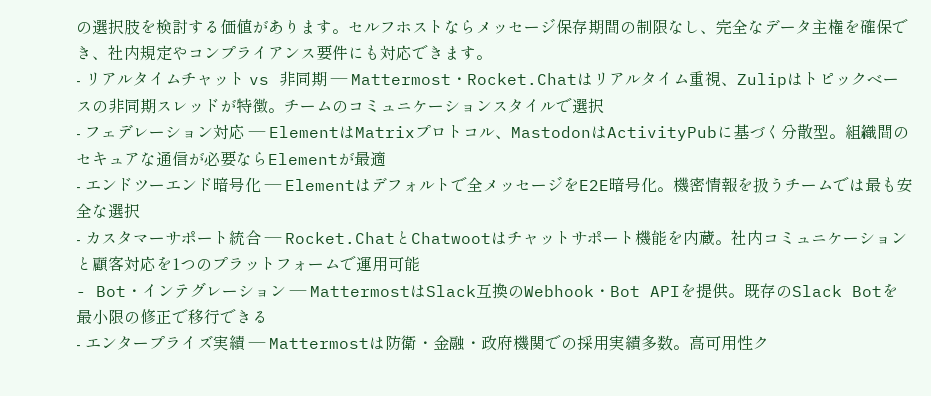の選択肢を検討する価値があります。セルフホストならメッセージ保存期間の制限なし、完全なデータ主権を確保でき、社内規定やコンプライアンス要件にも対応できます。
- リアルタイムチャット vs 非同期 — Mattermost・Rocket.Chatはリアルタイム重視、Zulipはトピックベースの非同期スレッドが特徴。チームのコミュニケーションスタイルで選択
- フェデレーション対応 — ElementはMatrixプロトコル、MastodonはActivityPubに基づく分散型。組織間のセキュアな通信が必要ならElementが最適
- エンドツーエンド暗号化 — Elementはデフォルトで全メッセージをE2E暗号化。機密情報を扱うチームでは最も安全な選択
- カスタマーサポート統合 — Rocket.ChatとChatwootはチャットサポート機能を内蔵。社内コミュニケーションと顧客対応を1つのプラットフォームで運用可能
- Bot・インテグレーション — MattermostはSlack互換のWebhook・Bot APIを提供。既存のSlack Botを最小限の修正で移行できる
- エンタープライズ実績 — Mattermostは防衛・金融・政府機関での採用実績多数。高可用性ク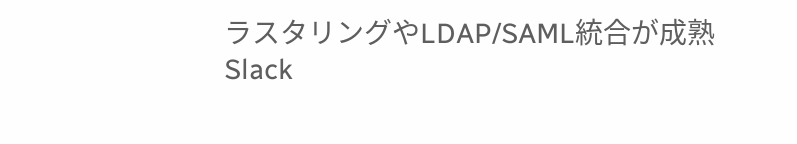ラスタリングやLDAP/SAML統合が成熟
Slack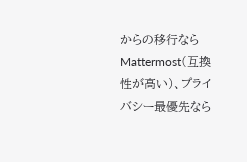からの移行ならMattermost(互換性が高い)、プライバシー最優先なら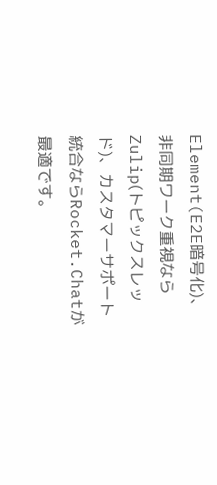Element(E2E暗号化)、非同期ワーク重視ならZulip(トピックスレッド)、カスタマーサポート統合ならRocket.Chatが最適です。